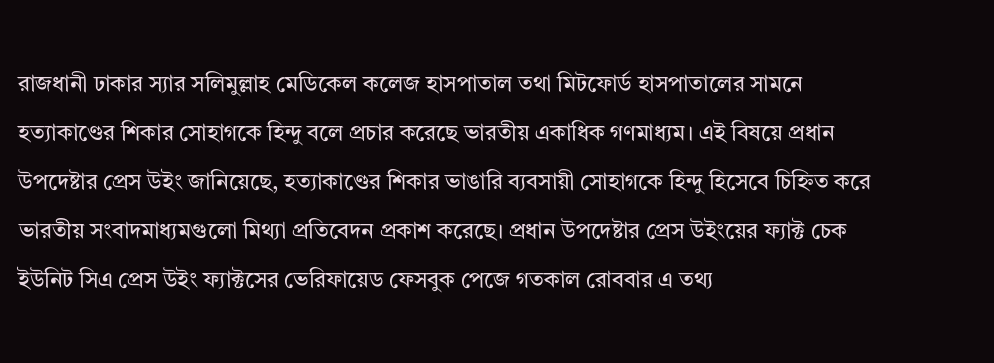রাজধানী ঢাকার স্যার সলিমুল্লাহ মেডিকেল কলেজ হাসপাতাল তথা মিটফোর্ড হাসপাতালের সামনে হত্যাকাণ্ডের শিকার সোহাগকে হিন্দু বলে প্রচার করেছে ভারতীয় একাধিক গণমাধ্যম। এই বিষয়ে প্রধান উপদেষ্টার প্রেস উইং জানিয়েছে, হত্যাকাণ্ডের শিকার ভাঙারি ব্যবসায়ী সোহাগকে হিন্দু হিসেবে চিহ্নিত করে ভারতীয় সংবাদমাধ্যমগুলো মিথ্যা প্রতিবেদন প্রকাশ করেছে। প্রধান উপদেষ্টার প্রেস উইংয়ের ফ্যাক্ট চেক ইউনিট সিএ প্রেস উইং ফ্যাক্টসের ভেরিফায়েড ফেসবুক পেজে গতকাল রোববার এ তথ্য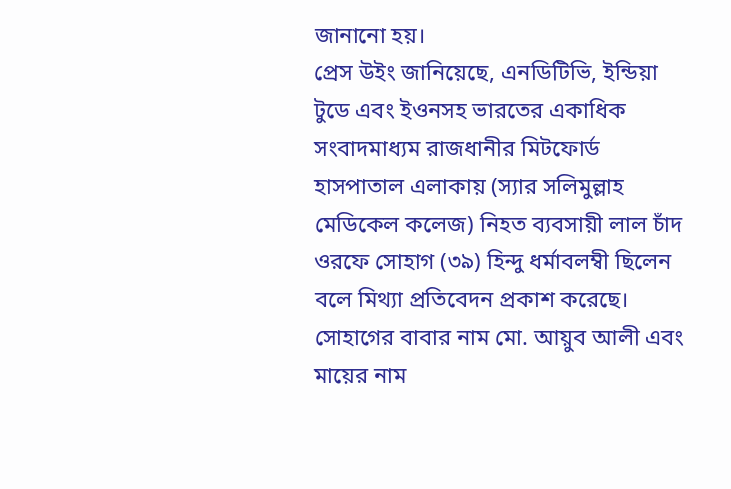জানানো হয়।
প্রেস উইং জানিয়েছে, এনডিটিভি, ইন্ডিয়া টুডে এবং ইওনসহ ভারতের একাধিক সংবাদমাধ্যম রাজধানীর মিটফোর্ড হাসপাতাল এলাকায় (স্যার সলিমুল্লাহ মেডিকেল কলেজ) নিহত ব্যবসায়ী লাল চাঁদ ওরফে সোহাগ (৩৯) হিন্দু ধর্মাবলম্বী ছিলেন বলে মিথ্যা প্রতিবেদন প্রকাশ করেছে।
সোহাগের বাবার নাম মো. আয়ুব আলী এবং মায়ের নাম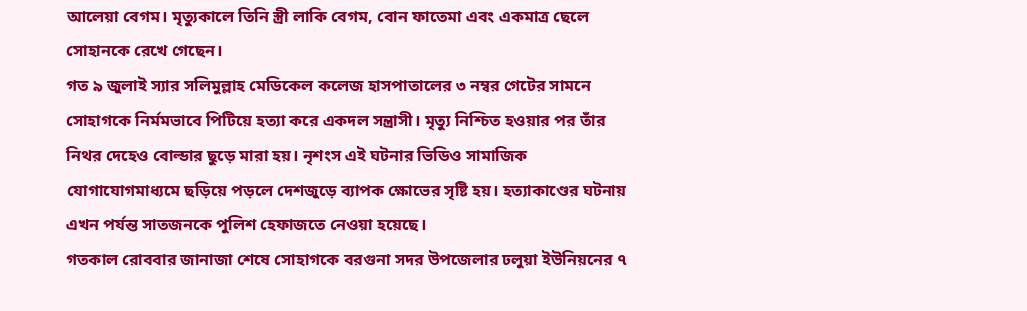আলেয়া বেগম। মৃত্যুকালে তিনি স্ত্রী লাকি বেগম, বোন ফাতেমা এবং একমাত্র ছেলে সোহানকে রেখে গেছেন।
গত ৯ জুলাই স্যার সলিমুল্লাহ মেডিকেল কলেজ হাসপাতালের ৩ নম্বর গেটের সামনে সোহাগকে নির্মমভাবে পিটিয়ে হত্যা করে একদল সন্ত্রাসী। মৃত্যু নিশ্চিত হওয়ার পর তাঁর নিথর দেহেও বোল্ডার ছুড়ে মারা হয়। নৃশংস এই ঘটনার ভিডিও সামাজিক যোগাযোগমাধ্যমে ছড়িয়ে পড়লে দেশজুড়ে ব্যাপক ক্ষোভের সৃষ্টি হয়। হত্যাকাণ্ডের ঘটনায় এখন পর্যন্ত সাতজনকে পুলিশ হেফাজতে নেওয়া হয়েছে।
গতকাল রোববার জানাজা শেষে সোহাগকে বরগুনা সদর উপজেলার ঢলুয়া ইউনিয়নের ৭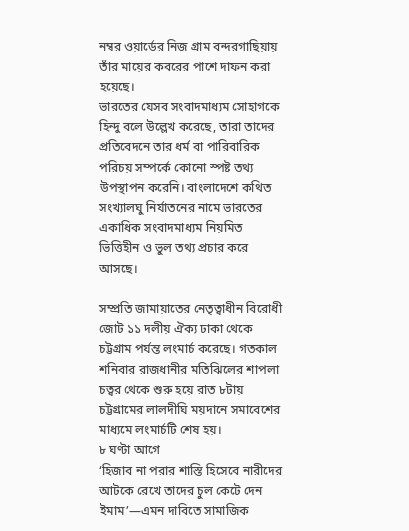নম্বর ওয়ার্ডের নিজ গ্রাম বন্দরগাছিয়ায় তাঁর মায়ের কবরের পাশে দাফন করা হয়েছে।
ভারতের যেসব সংবাদমাধ্যম সোহাগকে হিন্দু বলে উল্লেখ করেছে, তারা তাদের প্রতিবেদনে তার ধর্ম বা পারিবারিক পরিচয় সম্পর্কে কোনো স্পষ্ট তথ্য উপস্থাপন করেনি। বাংলাদেশে কথিত সংখ্যালঘু নির্যাতনের নামে ভারতের একাধিক সংবাদমাধ্যম নিয়মিত ভিত্তিহীন ও ভুল তথ্য প্রচার করে আসছে।

সম্প্রতি জামায়াতের নেতৃত্বাধীন বিরোধী জোট ১১ দলীয় ঐক্য ঢাকা থেকে চট্টগ্রাম পর্যন্ত লংমার্চ করেছে। গতকাল শনিবার রাজধানীর মতিঝিলের শাপলা চত্বর থেকে শুরু হয়ে রাত ৮টায় চট্টগ্রামের লালদীঘি ময়দানে সমাবেশের মাধ্যমে লংমার্চটি শেষ হয়।
৮ ঘণ্টা আগে
‘হিজাব না পরার শাস্তি হিসেবে নারীদের আটকে রেখে তাদের চুল কেটে দেন ইমাম’—এমন দাবিতে সামাজিক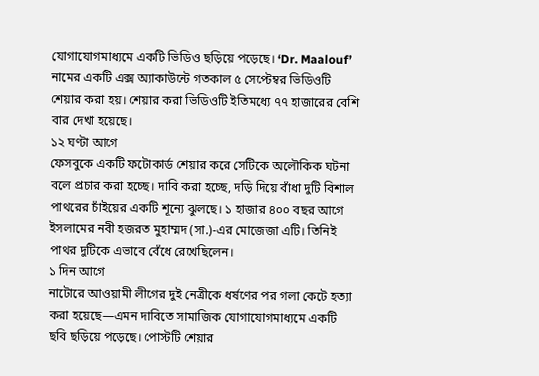যোগাযোগমাধ্যমে একটি ভিডিও ছড়িয়ে পড়েছে। ‘Dr. Maalouf’ নামের একটি এক্স অ্যাকাউন্টে গতকাল ৫ সেপ্টেম্বর ভিডিওটি শেয়ার করা হয়। শেয়ার করা ভিডিওটি ইতিমধ্যে ৭৭ হাজারের বেশি বার দেখা হয়েছে।
১২ ঘণ্টা আগে
ফেসবুকে একটি ফটোকার্ড শেয়ার করে সেটিকে অলৌকিক ঘটনা বলে প্রচার করা হচ্ছে। দাবি করা হচ্ছে, দড়ি দিয়ে বাঁধা দুটি বিশাল পাথরের চাঁইয়ের একটি শূন্যে ঝুলছে। ১ হাজার ৪০০ বছর আগে ইসলামের নবী হজরত মুহাম্মদ (সা.)-এর মোজেজা এটি। তিনিই পাথর দুটিকে এভাবে বেঁধে রেখেছিলেন।
১ দিন আগে
নাটোরে আওয়ামী লীগের দুই নেত্রীকে ধর্ষণের পর গলা কেটে হত্যা করা হয়েছে—এমন দাবিতে সামাজিক যোগাযোগমাধ্যমে একটি ছবি ছড়িয়ে পড়েছে। পোস্টটি শেয়ার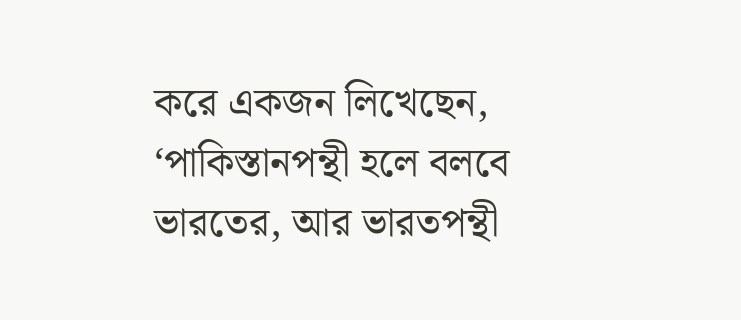করে একজন লিখেছেন, ‘পাকিস্তানপন্থী হলে বলবে ভারতের, আর ভারতপন্থী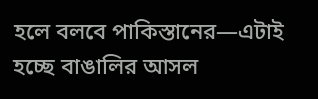হলে বলবে পাকিস্তানের—এটাই হচ্ছে বাঙালির আসল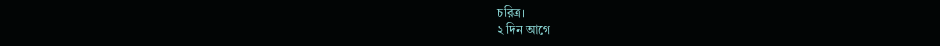চরিত্র।
২ দিন আগে